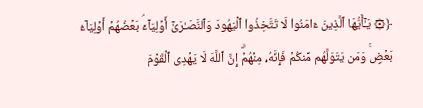﴿۞ یَـٰۤأَیُّهَا ٱلَّذِینَ ءَامَنُوا۟ لَا تَتَّخِذُوا۟ ٱلۡیَهُودَ وَٱلنَّصَـٰرَىٰۤ أَوۡلِیَاۤءَۘ بَعۡضُهُمۡ أَوۡلِیَاۤءُ بَعۡضࣲۚ وَمَن یَتَوَلَّهُم مِّنكُمۡ فَإِنَّهُۥ مِنۡهُمۡۗ إِنَّ ٱللَّهَ لَا یَهۡدِی ٱلۡقَوۡمَ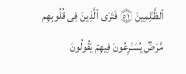ٱلظَّـٰلِمِینَ ۝٥١ فَتَرَى ٱلَّذِینَ فِی قُلُوبِهِم مَّرَضࣱ یُسَـٰرِعُونَ فِیهِمۡ یَقُولُونَ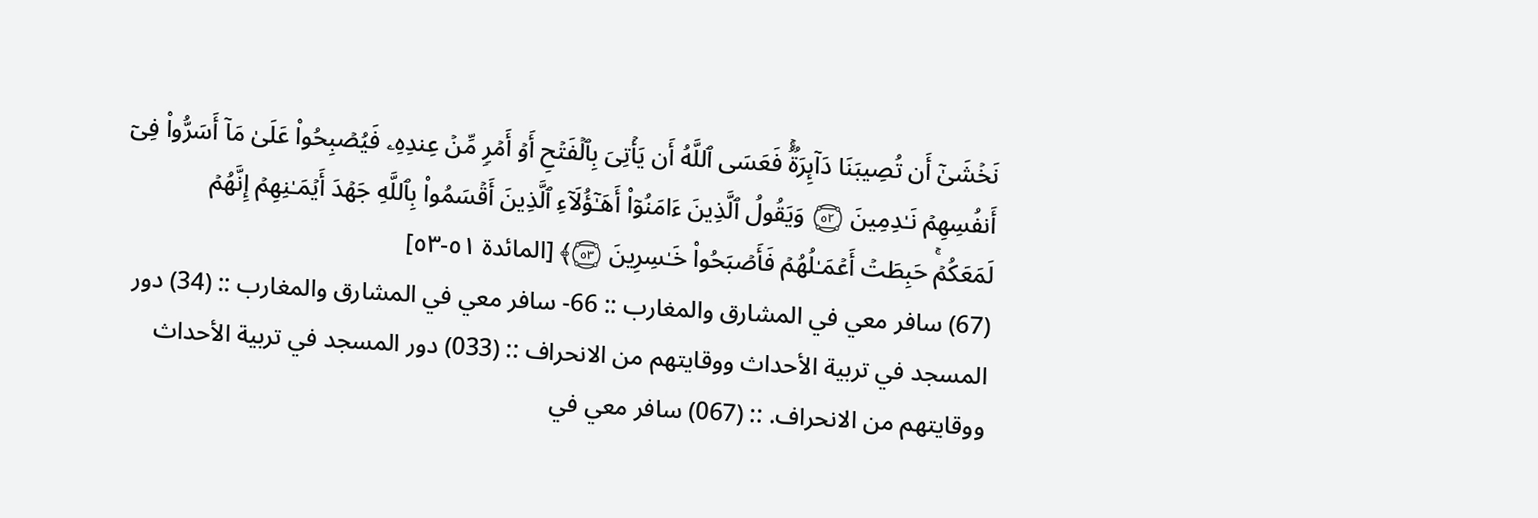نَخۡشَىٰۤ أَن تُصِیبَنَا دَاۤىِٕرَةࣱۚ فَعَسَى ٱللَّهُ أَن یَأۡتِیَ بِٱلۡفَتۡحِ أَوۡ أَمۡرࣲ مِّنۡ عِندِهِۦ فَیُصۡبِحُوا۟ عَلَىٰ مَاۤ أَسَرُّوا۟ فِیۤ أَنفُسِهِمۡ نَـٰدِمِینَ ۝٥٢ وَیَقُولُ ٱلَّذِینَ ءَامَنُوۤا۟ أَهَـٰۤؤُلَاۤءِ ٱلَّذِینَ أَقۡسَمُوا۟ بِٱللَّهِ جَهۡدَ أَیۡمَـٰنِهِمۡ إِنَّهُمۡ لَمَعَكُمۡۚ حَبِطَتۡ أَعۡمَـٰلُهُمۡ فَأَصۡبَحُوا۟ خَـٰسِرِینَ ۝٥٣﴾ [المائدة ٥١-٥٣]
(67) سافر معي في المشارق والمغارب :: 66- سافر معي في المشارق والمغارب :: (34) دور المسجد في تربية الأحداث ووقايتهم من الانحراف :: (033) دور المسجد في تربية الأحداث ووقايتهم من الانحراف. :: (067) سافر معي في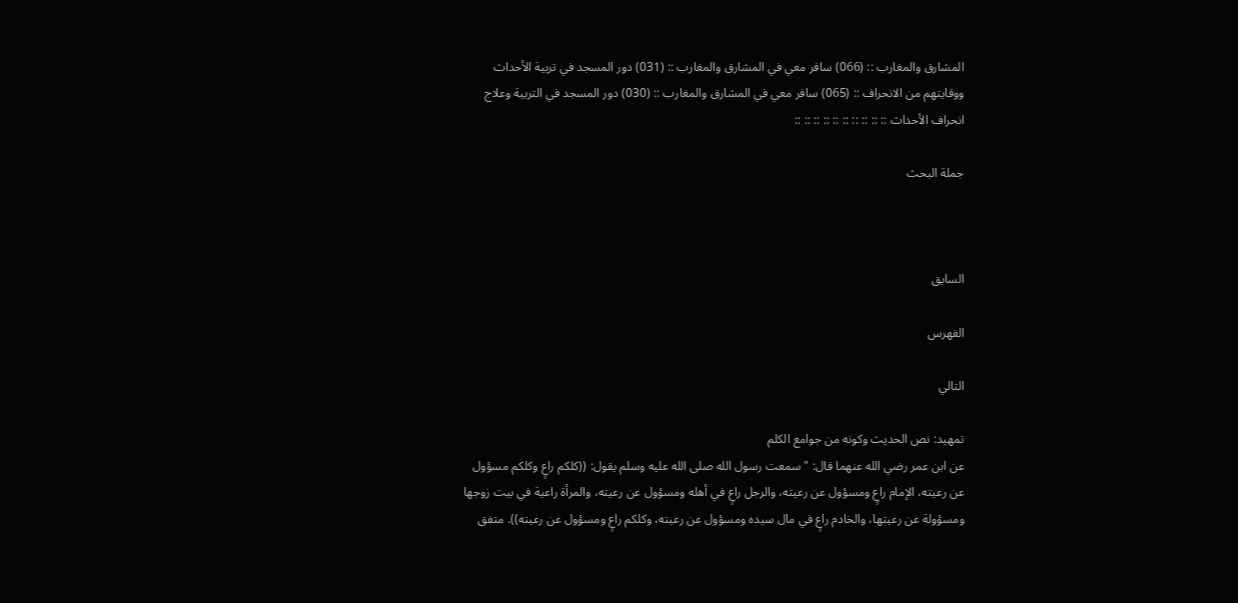المشارق والمغارب :: (066) سافر معي في المشارق والمغارب :: (031) دور المسجد في تربية الأحداث ووقايتهم من الانحراف :: (065) سافر معي في المشارق والمغارب :: (030) دور المسجد في التربية وعلاج انحراف الأحداث :: :: :: :: :: :: :: :: :: ::

جملة البحث



السابق

الفهرس

التالي

تمهيد: نص الحديث وكونه من جوامع الكلم
عن ابن عمر رضي الله عنهما قال: "سمعت رسول الله صلى الله عليه وسلم يقول: ((كلكم راعٍ وكلكم مسؤول عن رعيته، الإمام راعٍ ومسؤول عن رعيته، والرجل راعٍ في أهله ومسؤول عن رعيته، والمرأة راعية في بيت زوجها ومسؤولة عن رعيتها، والخادم راعٍ في مال سيده ومسؤول عن رعيته، وكلكم راعٍ ومسؤول عن رعيته)). متفق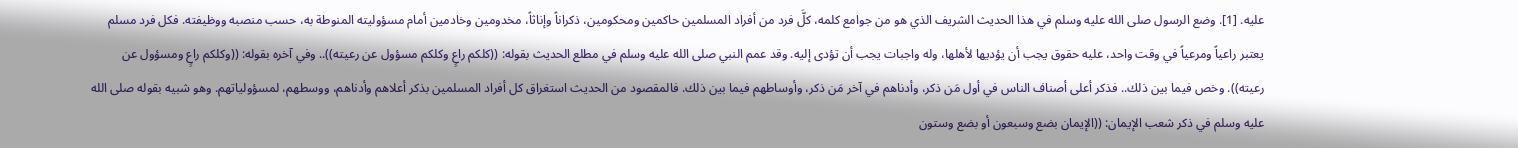عليه. [1]. وضع الرسول صلى الله عليه وسلم في هذا الحديث الشريف الذي هو من جوامع كلمه، كلَّ فرد من أفراد المسلمين حاكمين ومحكومين، ذكراناً وإناثاً، مخدومين وخادمين أمام مسؤوليته المنوطة به، حسب منصبه ووظيفته. فكل فرد مسلم يعتبر راعياً ومرعياً في وقت واحد، عليه حقوق يجب أن يؤديها لأهلها، وله واجبات يجب أن تؤدى إليه. وقد عمم النبي صلى الله عليه وسلم في مطلع الحديث بقوله: ((كلكم راعٍ وكلكم مسؤول عن رعيته)).. وفي آخره بقوله: ((وكلكم راعٍ ومسؤول عن رعيته)). وخص فيما بين ذلك.. فذكر أعلى أصناف الناس في أول مَن ذكر، وأدناهم في آخر مَن ذكر، وأوساطهم فيما بين ذلك. فالمقصود من الحديث استغراق كل أفراد المسلمين بذكر أعلاهم وأدناهم، ووسطهم، لمسؤولياتهم. وهو شبيه بقوله صلى الله عليه وسلم في ذكر شعب الإيمان: ((الإيمان بضع وسبعون أو بضع وستون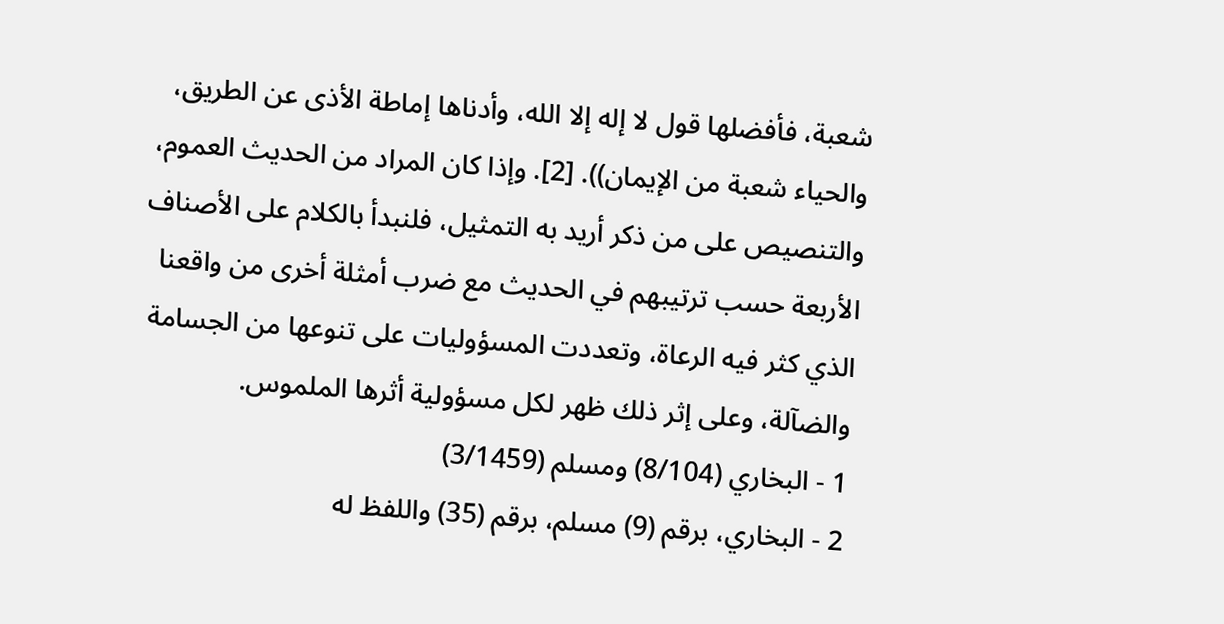شعبة، فأفضلها قول لا إله إلا الله، وأدناها إماطة الأذى عن الطريق، والحياء شعبة من الإيمان)). [2]. وإذا كان المراد من الحديث العموم، والتنصيص على من ذكر أريد به التمثيل، فلنبدأ بالكلام على الأصناف الأربعة حسب ترتيبهم في الحديث مع ضرب أمثلة أخرى من واقعنا الذي كثر فيه الرعاة، وتعددت المسؤوليات على تنوعها من الجسامة والضآلة، وعلى إثر ذلك ظهر لكل مسؤولية أثرها الملموس.
1 - البخاري (8/104) ومسلم (3/1459)
2 - البخاري، برقم (9) مسلم، برقم (35) واللفظ له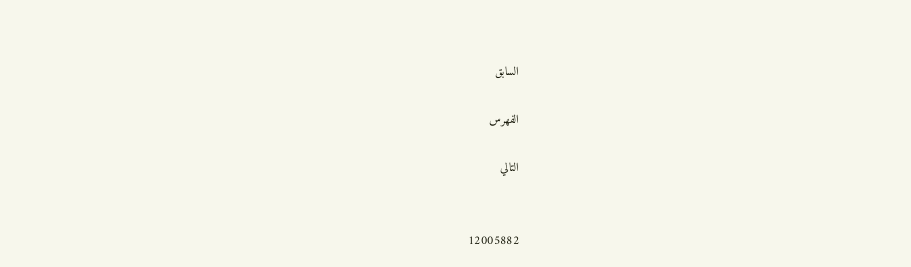السابق

الفهرس

التالي


12005882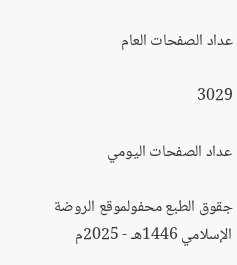عداد الصفحات العام

3029

عداد الصفحات اليومي

جقوق الطبع محفولموقع الروضة الإسلامي 1446هـ - 2025م